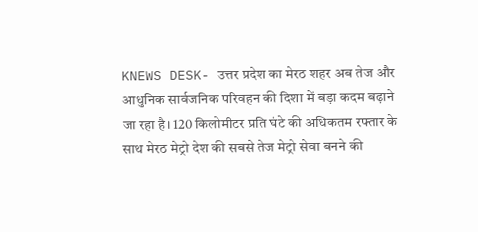KNEWS DESK- उत्तर प्रदेश का मेरठ शहर अब तेज और आधुनिक सार्वजनिक परिवहन की दिशा में बड़ा कदम बढ़ाने जा रहा है। 120 किलोमीटर प्रति घंटे की अधिकतम रफ्तार के साथ मेरठ मेट्रो देश की सबसे तेज मेट्रो सेवा बनने की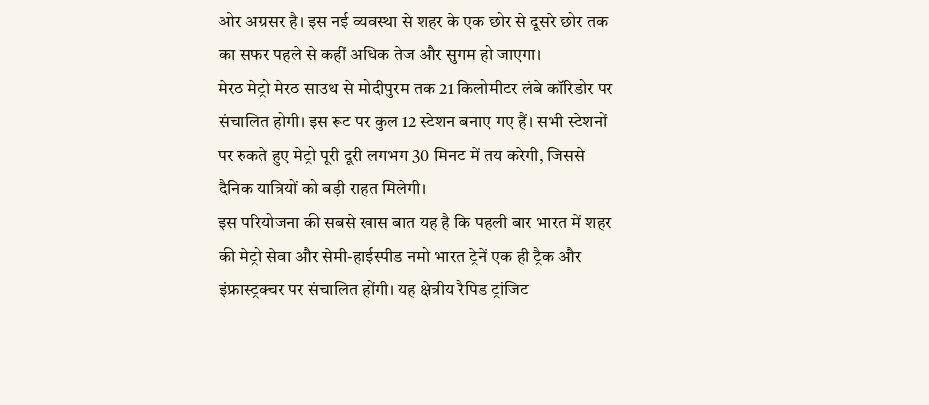ओर अग्रसर है। इस नई व्यवस्था से शहर के एक छोर से दूसरे छोर तक का सफर पहले से कहीं अधिक तेज और सुगम हो जाएगा।
मेरठ मेट्रो मेरठ साउथ से मोदीपुरम तक 21 किलोमीटर लंबे कॉरिडोर पर संचालित होगी। इस रूट पर कुल 12 स्टेशन बनाए गए हैं। सभी स्टेशनों पर रुकते हुए मेट्रो पूरी दूरी लगभग 30 मिनट में तय करेगी, जिससे दैनिक यात्रियों को बड़ी राहत मिलेगी।
इस परियोजना की सबसे खास बात यह है कि पहली बार भारत में शहर की मेट्रो सेवा और सेमी-हाईस्पीड नमो भारत ट्रेनें एक ही ट्रैक और इंफ्रास्ट्रक्चर पर संचालित होंगी। यह क्षेत्रीय रैपिड ट्रांजिट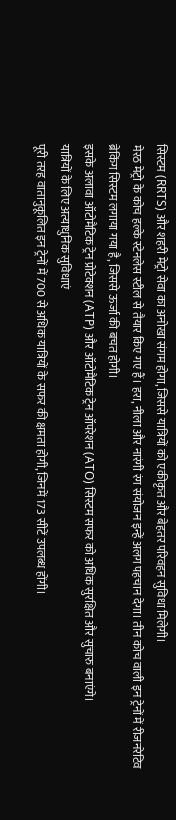सिस्टम (RRTS) और शहरी मेट्रो सेवा का अनोखा संगम होगा, जिससे यात्रियों को एकीकृत और बेहतर परिवहन सुविधा मिलेगी।
मेरठ मेट्रो के कोच हल्के स्टेनलेस स्टील से तैयार किए गए हैं। हरा, नीला और नारंगी रंग संयोजन इन्हें अलग पहचान देगा। तीन कोच वाली इन ट्रेनों में रीजनरेटिव ब्रेकिंग सिस्टम लगाया गया है, जिससे ऊर्जा की बचत होगी।
इसके अलावा ऑटोमैटिक ट्रेन प्रोटेक्शन (ATP) और ऑटोमैटिक ट्रेन ऑपरेशन (ATO) सिस्टम सफर को अधिक सुरक्षित और सुचारु बनाएंगे।
यात्रियों के लिए अत्याधुनिक सुविधाएं
पूरी तरह वातानुकूलित इन ट्रेनों में 700 से अधिक यात्रियों के सफर की क्षमता होगी, जिनमें 173 सीटें उपलब्ध होंगी।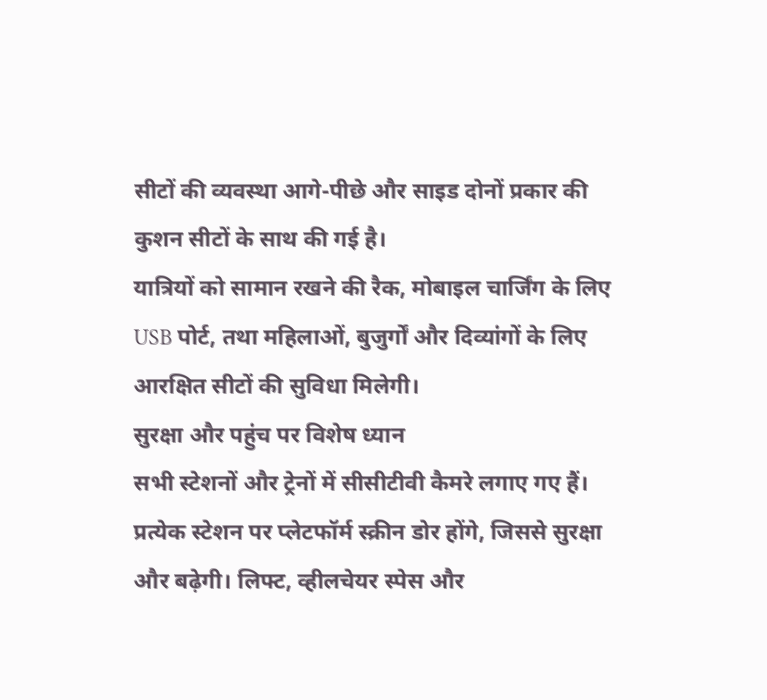सीटों की व्यवस्था आगे-पीछे और साइड दोनों प्रकार की कुशन सीटों के साथ की गई है।
यात्रियों को सामान रखने की रैक, मोबाइल चार्जिंग के लिए USB पोर्ट, तथा महिलाओं, बुजुर्गों और दिव्यांगों के लिए आरक्षित सीटों की सुविधा मिलेगी।
सुरक्षा और पहुंच पर विशेष ध्यान
सभी स्टेशनों और ट्रेनों में सीसीटीवी कैमरे लगाए गए हैं। प्रत्येक स्टेशन पर प्लेटफॉर्म स्क्रीन डोर होंगे, जिससे सुरक्षा और बढ़ेगी। लिफ्ट, व्हीलचेयर स्पेस और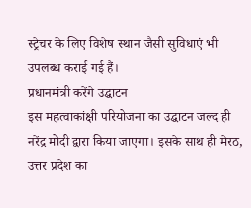स्ट्रेचर के लिए विशेष स्थान जैसी सुविधाएं भी उपलब्ध कराई गई हैं।
प्रधानमंत्री करेंगे उद्घाटन
इस महत्वाकांक्षी परियोजना का उद्घाटन जल्द ही नरेंद्र मोदी द्वारा किया जाएगा। इसके साथ ही मेरठ, उत्तर प्रदेश का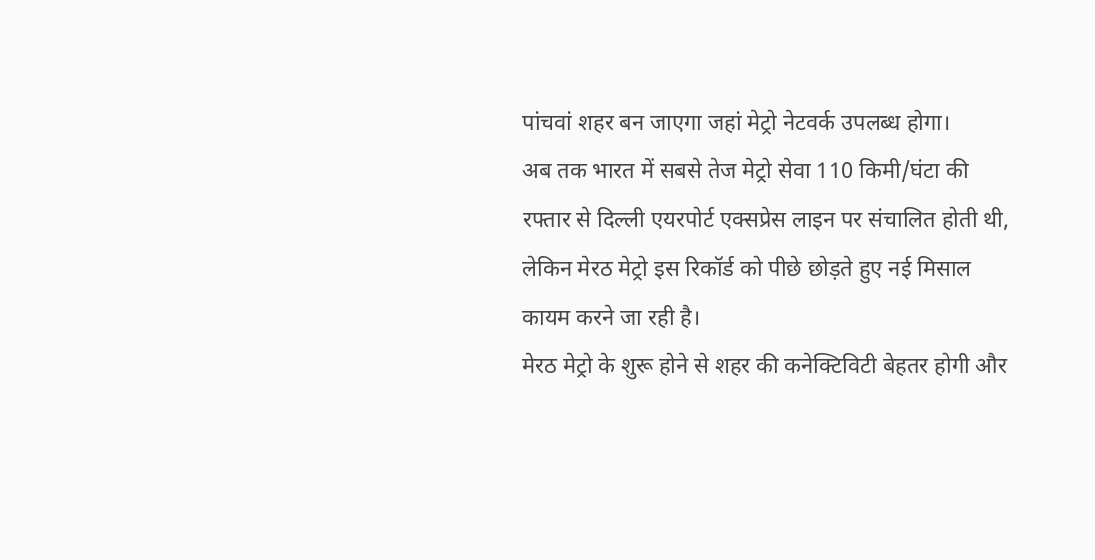पांचवां शहर बन जाएगा जहां मेट्रो नेटवर्क उपलब्ध होगा।
अब तक भारत में सबसे तेज मेट्रो सेवा 110 किमी/घंटा की रफ्तार से दिल्ली एयरपोर्ट एक्सप्रेस लाइन पर संचालित होती थी, लेकिन मेरठ मेट्रो इस रिकॉर्ड को पीछे छोड़ते हुए नई मिसाल कायम करने जा रही है।
मेरठ मेट्रो के शुरू होने से शहर की कनेक्टिविटी बेहतर होगी और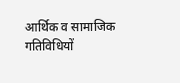आर्थिक व सामाजिक गतिविधियों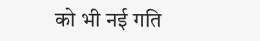को भी नई गति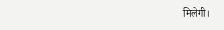मिलेगी।